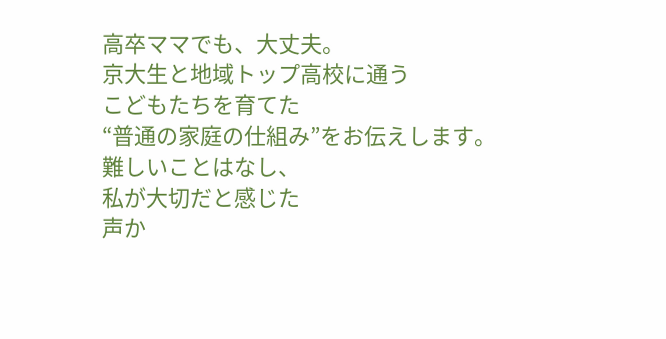高卒ママでも、大丈夫。
京大生と地域トップ高校に通う
こどもたちを育てた
“普通の家庭の仕組み”をお伝えします。
難しいことはなし、
私が大切だと感じた
声か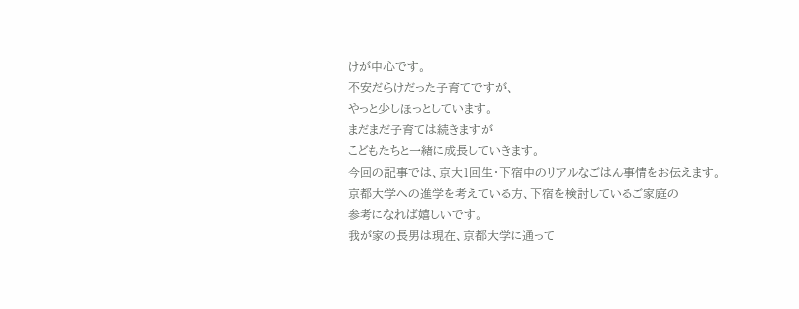けが中心です。
不安だらけだった子育てですが、
やっと少しほっとしています。
まだまだ子育ては続きますが
こどもたちと一緒に成長していきます。
今回の記事では、京大1回生・下宿中のリアルなごはん事情をお伝えます。
京都大学への進学を考えている方、下宿を検討しているご家庭の
参考になれば嬉しいです。
我が家の長男は現在、京都大学に通って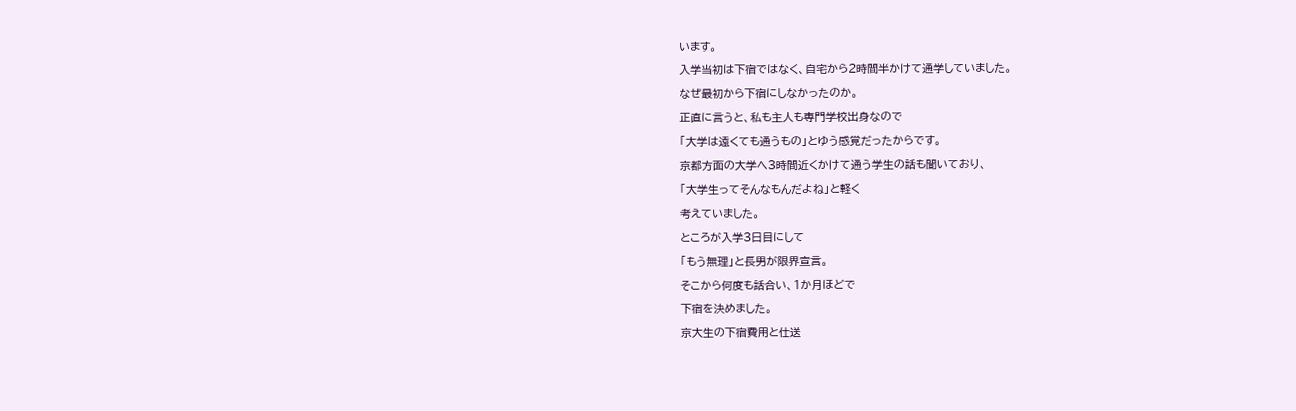います。
入学当初は下宿ではなく、自宅から2時間半かけて通学していました。
なぜ最初から下宿にしなかったのか。
正直に言うと、私も主人も専門学校出身なので
「大学は遠くても通うもの」とゆう感覚だったからです。
京都方面の大学へ3時間近くかけて通う学生の話も聞いており、
「大学生ってそんなもんだよね」と軽く
考えていました。
ところが入学3日目にして
「もう無理」と長男が限界宣言。
そこから何度も話合い、1か月ほどで
下宿を決めました。
京大生の下宿費用と仕送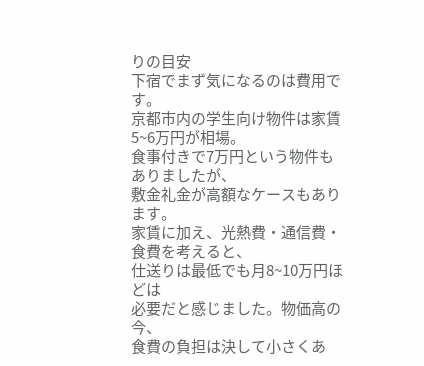りの目安
下宿でまず気になるのは費用です。
京都市内の学生向け物件は家賃5~6万円が相場。
食事付きで7万円という物件もありましたが、
敷金礼金が高額なケースもあります。
家賃に加え、光熱費・通信費・食費を考えると、
仕送りは最低でも月8~10万円ほどは
必要だと感じました。物価高の今、
食費の負担は決して小さくあ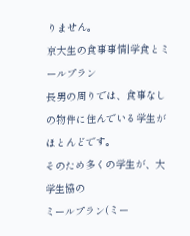りません。
京大生の食事事情|学食とミールプラン
長男の周りでは、食事なしの物件に住んでいる学生が
ほとんどです。
そのため多くの学生が、大学生協の
ミールプラン(ミー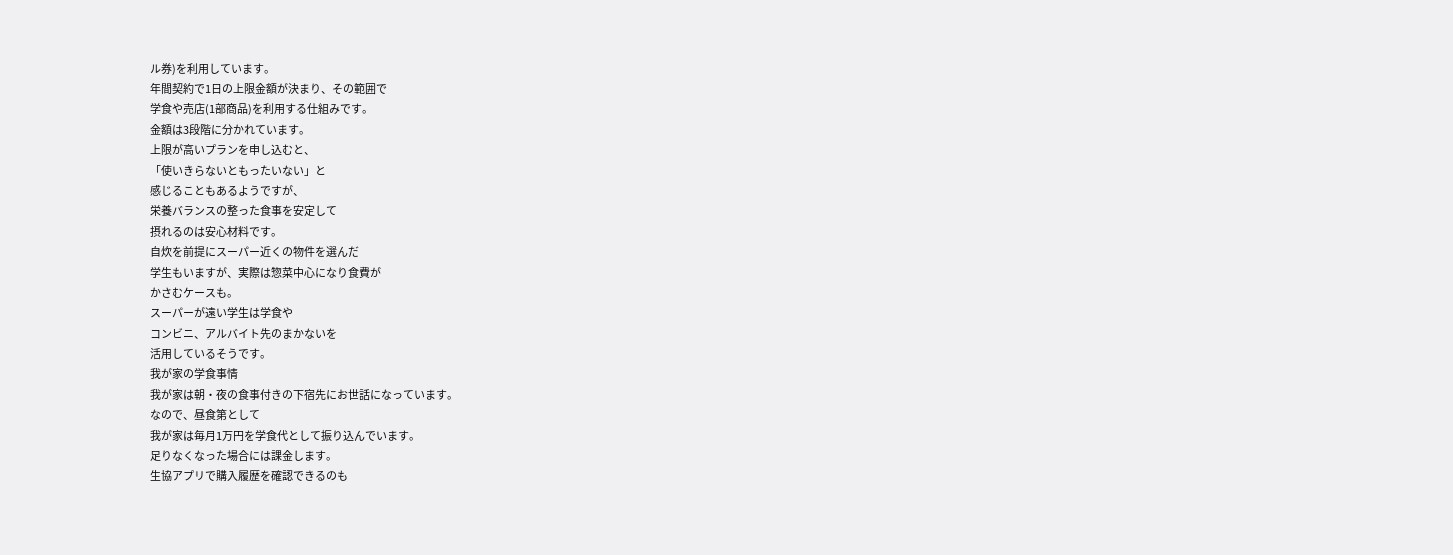ル券)を利用しています。
年間契約で1日の上限金額が決まり、その範囲で
学食や売店(1部商品)を利用する仕組みです。
金額は3段階に分かれています。
上限が高いプランを申し込むと、
「使いきらないともったいない」と
感じることもあるようですが、
栄養バランスの整った食事を安定して
摂れるのは安心材料です。
自炊を前提にスーパー近くの物件を選んだ
学生もいますが、実際は惣菜中心になり食費が
かさむケースも。
スーパーが遠い学生は学食や
コンビニ、アルバイト先のまかないを
活用しているそうです。
我が家の学食事情
我が家は朝・夜の食事付きの下宿先にお世話になっています。
なので、昼食第として
我が家は毎月1万円を学食代として振り込んでいます。
足りなくなった場合には課金します。
生協アプリで購入履歴を確認できるのも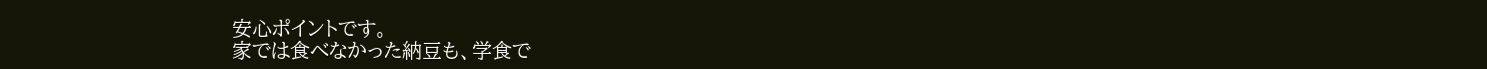安心ポイントです。
家では食べなかった納豆も、学食で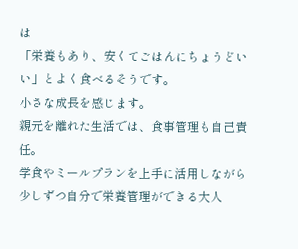は
「栄養もあり、安くてごはんにちょうどいい」とよく食べるそうです。
小さな成長を感じます。
親元を離れた生活では、食事管理も自己責任。
学食やミールプランを上手に活用しながら
少しずつ自分で栄養管理ができる大人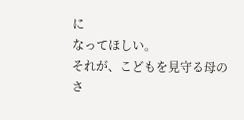に
なってほしい。
それが、こどもを見守る母の
さ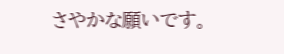さやかな願いです。